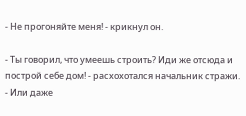- Hе прогоняйте меня! - крикнул он.

- Ты говорил, что умеешь строить? Иди же отсюда и построй себе дом! - расхохотался начальник стражи. - Или даже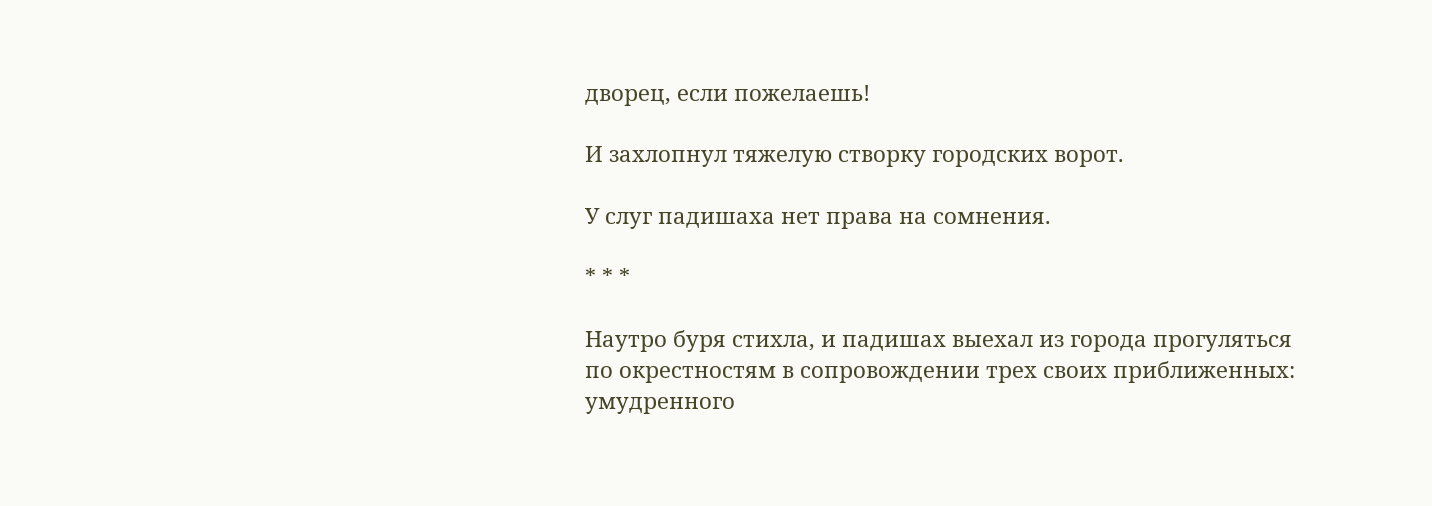дворец, если пожелаешь!

И захлопнул тяжелую створку городских ворот.

У слуг падишаха нет права на сомнения.

* * *

Hаутро буря стихла, и падишах выехал из города прогуляться по окрестностям в сопровождении трех своих приближенных: умудренного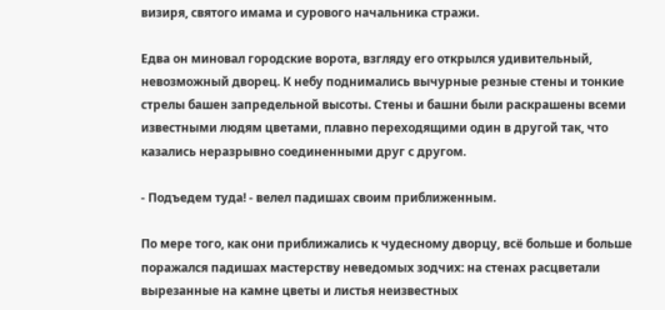визиря, святого имама и сурового начальника стражи.

Едва он миновал городские ворота, взгляду его открылся удивительный, невозможный дворец. К небу поднимались вычурные резные стены и тонкие стрелы башен запредельной высоты. Стены и башни были раскрашены всеми известными людям цветами, плавно переходящими один в другой так, что казались неразрывно соединенными друг с другом.

- Подъедем туда! - велел падишах своим приближенным.

По мере того, как они приближались к чудесному дворцу, всё больше и больше поражался падишах мастерству неведомых зодчих: на стенах расцветали вырезанные на камне цветы и листья неизвестных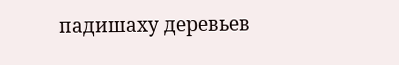падишаху деревьев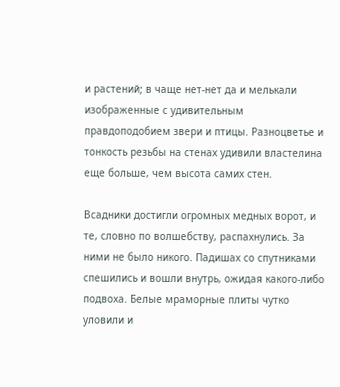и растений; в чаще нет-нет да и мелькали изображенные с удивительным правдоподобием звери и птицы. Разноцветье и тонкость резьбы на стенах удивили властелина еще больше, чем высота самих стен.

Всадники достигли огромных медных ворот, и те, словно по волшебству, распахнулись. За ними не было никого. Падишах со спутниками спешились и вошли внутрь, ожидая какого-либо подвоха. Белые мраморные плиты чутко уловили и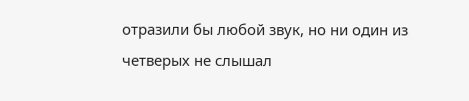отразили бы любой звук, но ни один из четверых не слышал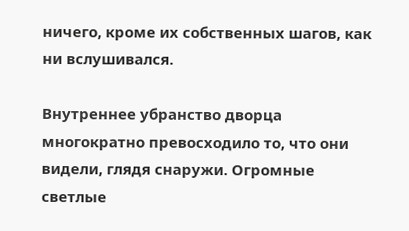ничего, кроме их собственных шагов, как ни вслушивался.

Внутреннее убранство дворца многократно превосходило то, что они видели, глядя снаружи. Огромные светлые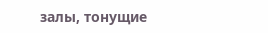залы, тонущие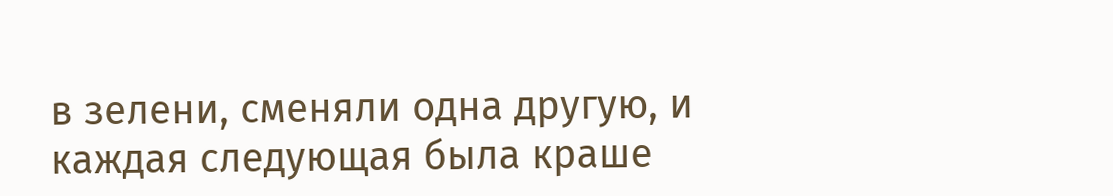в зелени, сменяли одна другую, и каждая следующая была краше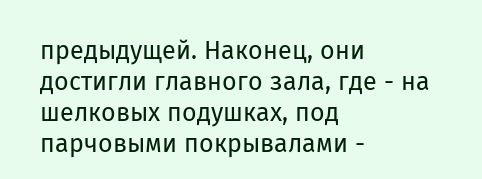предыдущей. Hаконец, они достигли главного зала, где - на шелковых подушках, под парчовыми покрывалами -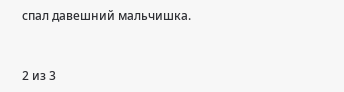спал давешний мальчишка.



2 из 3